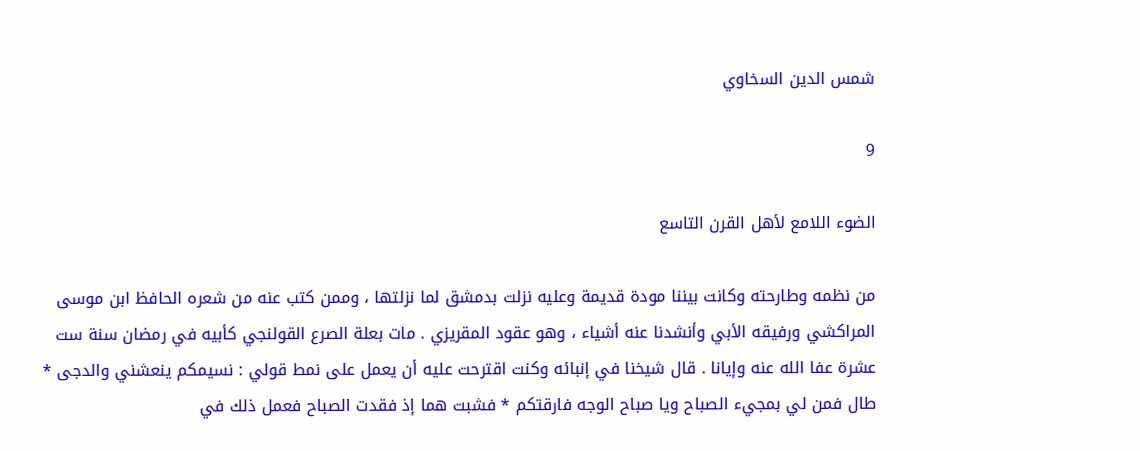شمس الدين السخاوي

9

الضوء اللامع لأهل القرن التاسع

من نظمه وطارحته وكانت بيننا مودة قديمة وعليه نزلت بدمشق لما نزلتها ، وممن كتب عنه من شعره الحافظ ابن موسى المراكشي ورفيقه الأبي وأنشدنا عنه أشياء ، وهو عقود المقريزي . مات بعلة الصرع القولنجي كأبيه في رمضان سنة ست عشرة عفا الله عنه وإيانا . قال شيخنا في إنبائه وكنت اقترحت عليه أن يعمل على نمط قولي : نسيمكم ينعشني والدجى * طال فمن لي بمجيء الصباح ويا صباح الوجه فارقتكم * فشبت هما إذ فقدت الصباح فعمل ذلك في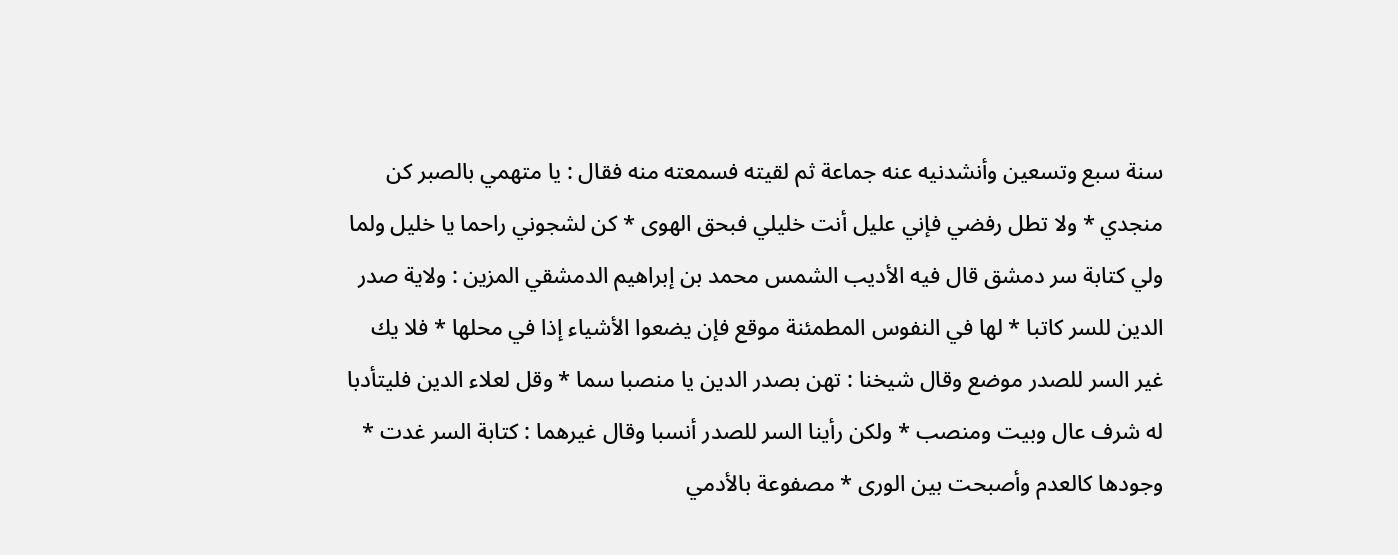سنة سبع وتسعين وأنشدنيه عنه جماعة ثم لقيته فسمعته منه فقال : يا متهمي بالصبر كن منجدي * ولا تطل رفضي فإني عليل أنت خليلي فبحق الهوى * كن لشجوني راحما يا خليل ولما ولي كتابة سر دمشق قال فيه الأديب الشمس محمد بن إبراهيم الدمشقي المزين : ولاية صدر الدين للسر كاتبا * لها في النفوس المطمئنة موقع فإن يضعوا الأشياء إذا في محلها * فلا يك غير السر للصدر موضع وقال شيخنا : تهن بصدر الدين يا منصبا سما * وقل لعلاء الدين فليتأدبا له شرف عال وبيت ومنصب * ولكن رأينا السر للصدر أنسبا وقال غيرهما : كتابة السر غدت * وجودها كالعدم وأصبحت بين الورى * مصفوعة بالأدمي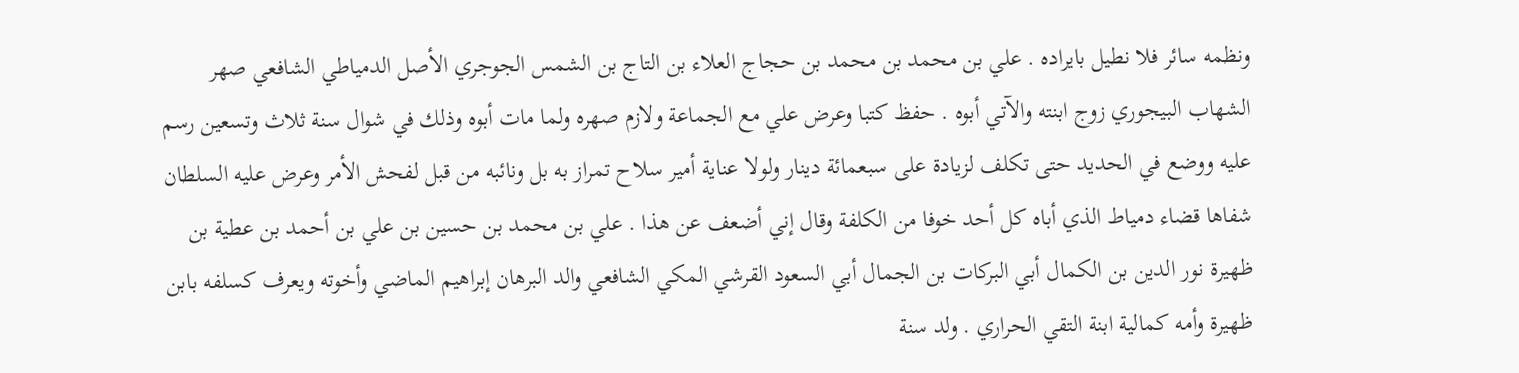ونظمه سائر فلا نطيل بايراده . علي بن محمد بن محمد بن حجاج العلاء بن التاج بن الشمس الجوجري الأصل الدمياطي الشافعي صهر الشهاب البيجوري زوج ابنته والآتي أبوه . حفظ كتبا وعرض علي مع الجماعة ولازم صهره ولما مات أبوه وذلك في شوال سنة ثلاث وتسعين رسم عليه ووضع في الحديد حتى تكلف لزيادة على سبعمائة دينار ولولا عناية أمير سلاح تمراز به بل ونائبه من قبل لفحش الأمر وعرض عليه السلطان شفاها قضاء دمياط الذي أباه كل أحد خوفا من الكلفة وقال إني أضعف عن هذا . علي بن محمد بن حسين بن علي بن أحمد بن عطية بن ظهيرة نور الدين بن الكمال أبي البركات بن الجمال أبي السعود القرشي المكي الشافعي والد البرهان إبراهيم الماضي وأخوته ويعرف كسلفه بابن ظهيرة وأمه كمالية ابنة التقي الحراري . ولد سنة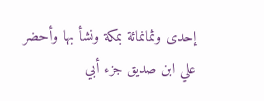إحدى وثمانمائة بمكة ونشأ بها وأحضر علي ابن صديق جزء أبي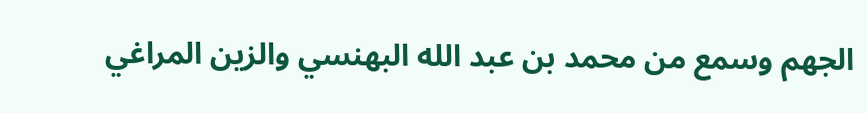الجهم وسمع من محمد بن عبد الله البهنسي والزين المراغي